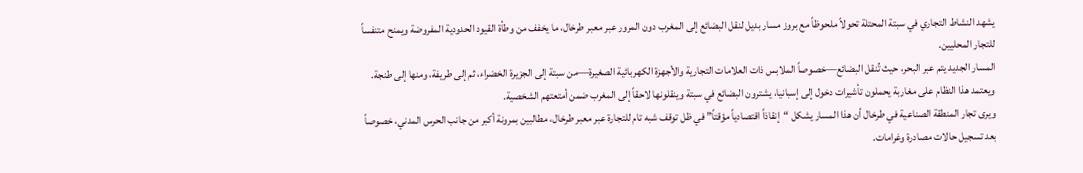يشهد النشاط التجاري في سبتة المحتلة تحولاً ملحوظاً مع بروز مسار بديل لنقل البضائع إلى المغرب دون المرور عبر معبر طرخال، ما يخفف من وطأة القيود الحدودية المفروضة ويمنح متنفساً للتجار المحليين.
المسار الجديد يتم عبر البحر، حيث تُنقل البضائع—خصوصاً الملابس ذات العلامات التجارية والأجهزة الكهربائية الصغيرة—من سبتة إلى الجزيرة الخضراء، ثم إلى طريفة، ومنها إلى طنجة. ويعتمد هذا النظام على مغاربة يحملون تأشيرات دخول إلى إسبانيا، يشترون البضائع في سبتة وينقلونها لاحقاً إلى المغرب ضمن أمتعتهم الشخصية.
ويرى تجار المنطقة الصناعية في طرخال أن هذا المسار يشكل “إنقاذاً اقتصادياً مؤقتاً” في ظل توقف شبه تام للتجارة عبر معبر طرخال، مطالبين بمرونة أكبر من جانب الحرس المدني، خصوصاً بعد تسجيل حالات مصادرة وغرامات.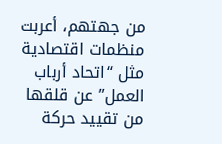من جهتهم، أعربت منظمات اقتصادية مثل “اتحاد أرباب العمل” عن قلقها من تقييد حركة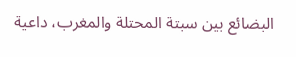البضائع بين سبتة المحتلة والمغرب، داعية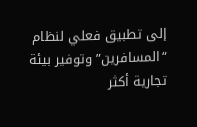إلى تطبيق فعلي لنظام “المسافرين” وتوفير بيئة تجارية أكثر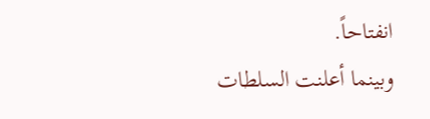انفتاحاً.
وبينما أعلنت السلطات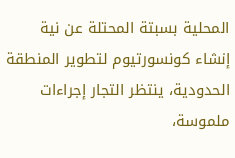المحلية بسبتة المحتلة عن نية إنشاء كونسورتيوم لتطوير المنطقة الحدودية، ينتظر التجار إجراءات ملموسة،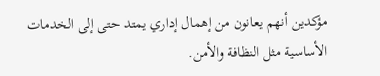مؤكدين أنهم يعانون من إهمال إداري يمتد حتى إلى الخدمات الأساسية مثل النظافة والأمن.